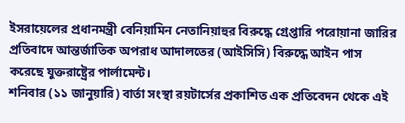ইসরায়েলের প্রধানমন্ত্রী বেনিয়ামিন নেতানিয়াহুর বিরুদ্ধে গ্রেপ্তারি পরোয়ানা জারির প্রতিবাদে আন্তর্জাতিক অপরাধ আদালতের (আইসিসি) বিরুদ্ধে আইন পাস করেছে যুক্তরাষ্ট্রের পার্লামেন্ট।
শনিবার (১১ জানুয়ারি) বার্তা সংস্থা রয়টার্সের প্রকাশিত এক প্রতিবেদন থেকে এই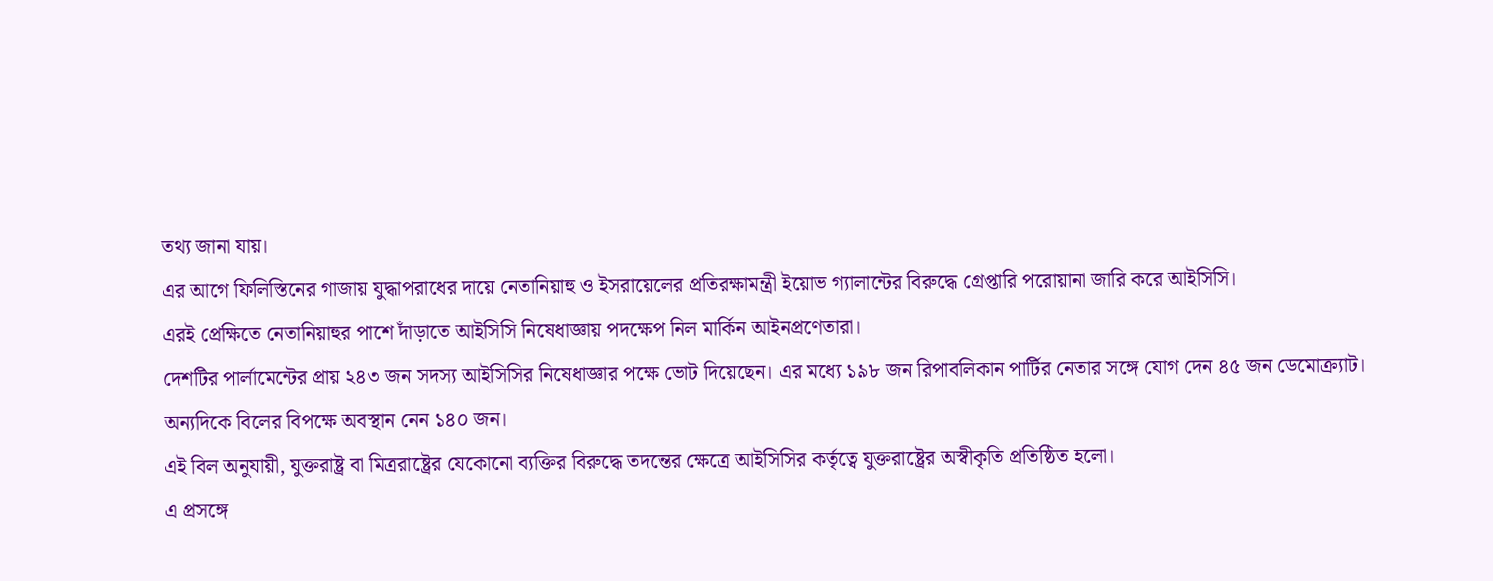তথ্য জানা যায়।
এর আগে ফিলিস্তিনের গাজায় যুদ্ধাপরাধের দায়ে নেতানিয়াহু ও ইসরায়েলের প্রতিরক্ষামন্ত্রী ইয়োভ গ্যালান্টের বিরুদ্ধে গ্রেপ্তারি পরোয়ানা জারি করে আইসিসি।
এরই প্রেক্ষিতে নেতানিয়াহুর পাশে দাঁড়াতে আইসিসি নিষেধাজ্ঞায় পদক্ষেপ নিল মার্কিন আইনপ্রণেতারা।
দেশটির পার্লামেন্টের প্রায় ২৪৩ জন সদস্য আইসিসির নিষেধাজ্ঞার পক্ষে ভোট দিয়েছেন। এর মধ্যে ১৯৮ জন রিপাবলিকান পার্টির নেতার সঙ্গে যোগ দেন ৪৫ জন ডেমোক্র্যাট।
অন্যদিকে বিলের বিপক্ষে অবস্থান নেন ১৪০ জন।
এই বিল অনুযায়ী, যুক্তরাষ্ট্র বা মিত্ররাষ্ট্রের যেকোনো ব্যক্তির বিরুদ্ধে তদন্তের ক্ষেত্রে আইসিসির কর্তৃত্বে যুক্তরাষ্ট্রের অস্বীকৃতি প্রতিষ্ঠিত হলো।
এ প্রসঙ্গে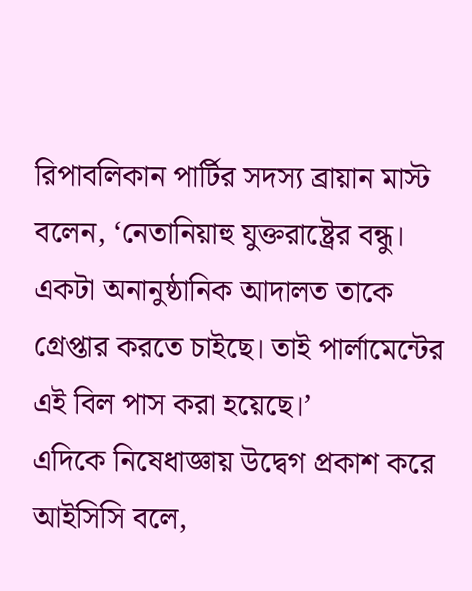রিপাবলিকান পার্টির সদস্য ব্রায়ান মাস্ট বলেন, ‘নেতানিয়াহু যুক্তরাষ্ট্রের বন্ধু। একটা অনানুষ্ঠানিক আদালত তাকে গ্রেপ্তার করতে চাইছে। তাই পার্লামেন্টের এই বিল পাস করা হয়েছে।’
এদিকে নিষেধাজ্ঞায় উদ্বেগ প্রকাশ করে আইসিসি বলে,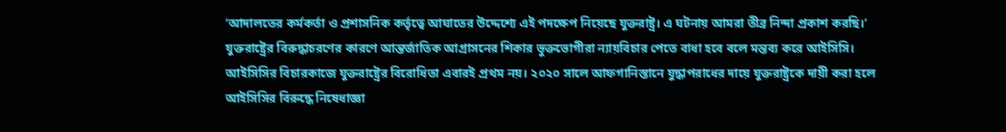‘আদালতের কর্মকর্তা ও প্রশাসনিক কর্তৃত্বে আঘাতের উদ্দেশ্যে এই পদক্ষেপ নিয়েছে যুক্তরাষ্ট্র। এ ঘটনায় আমরা তীব্র নিন্দা প্রকাশ করছি।’
যুক্তরাষ্ট্রের বিরুদ্ধাচরণের কারণে আন্তর্জাতিক আগ্রাসনের শিকার ভুক্তভোগীরা ন্যায়বিচার পেতে বাধা হবে বলে মন্তব্য করে আইসিসি।
আইসিসির বিচারকাজে যুক্তরাষ্ট্রের বিরোধিতা এবারই প্রথম নয়। ২০২০ সালে আফগানিস্তানে যুদ্ধাপরাধের দায়ে যুক্তরাষ্ট্রকে দায়ী করা হলে আইসিসির বিরুদ্ধে নিষেধাজ্ঞা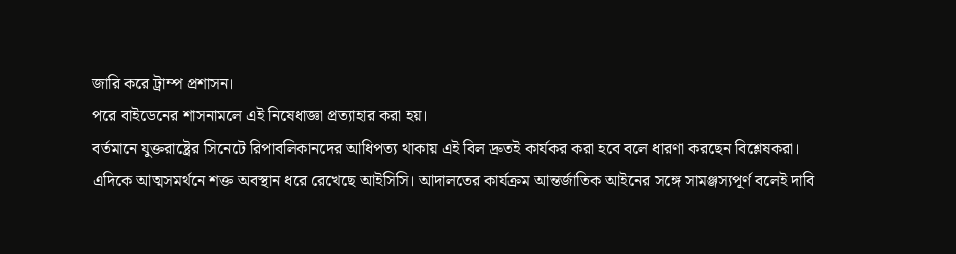জারি করে ট্রাম্প প্রশাসন।
পরে বাইডেনের শাসনামলে এই নিষেধাজ্ঞা প্রত্যাহার করা হয়।
বর্তমানে যুক্তরাষ্ট্রের সিনেটে রিপাবলিকানদের আধিপত্য থাকায় এই বিল দ্রুতই কার্যকর করা হবে বলে ধারণা করছেন বিশ্লেষকরা।
এদিকে আত্মসমর্থনে শক্ত অবস্থান ধরে রেখেছে আইসিসি। আদালতের কার্যক্রম আন্তর্জাতিক আইনের সঙ্গে সামঞ্জস্যপূর্ণ বলেই দাবি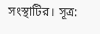সংস্থাটির। সূত্র: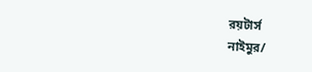রয়টার্স
নাইমুর/